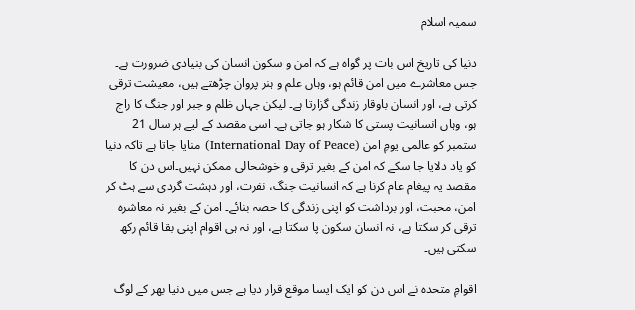سمیہ اسلام

دنیا کی تاریخ اس بات پر گواہ ہے کہ امن و سکون انسان کی بنیادی ضرورت ہے۔ جس معاشرے میں امن قائم ہو، وہاں علم و ہنر پروان چڑھتے ہیں، معیشت ترقی کرتی ہے، اور انسان باوقار زندگی گزارتا ہے۔ لیکن جہاں ظلم و جبر اور جنگ کا راج ہو، وہاں انسانیت پستی کا شکار ہو جاتی ہے۔ اسی مقصد کے لیے ہر سال 21 ستمبر کو عالمی یومِ امن (International Day of Peace) منایا جاتا ہے تاکہ دنیا کو یاد دلایا جا سکے کہ امن کے بغیر ترقی و خوشحالی ممکن نہیں۔اس دن کا مقصد یہ پیغام عام کرنا ہے کہ انسانیت جنگ، نفرت، اور دہشت گردی سے ہٹ کر امن، محبت، اور برداشت کو اپنی زندگی کا حصہ بنائے۔ امن کے بغیر نہ معاشرہ ترقی کر سکتا ہے، نہ انسان سکون پا سکتا ہے، اور نہ ہی اقوام اپنی بقا قائم رکھ سکتی ہیں۔

اقوامِ متحدہ نے اس دن کو ایک ایسا موقع قرار دیا ہے جس میں دنیا بھر کے لوگ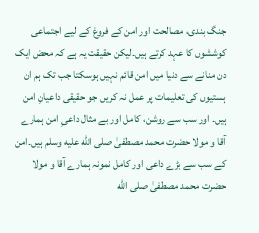جنگ بندی، مصالحت اور امن کے فروغ کے لیے اجتماعی کوششوں کا عہد کرتے ہیں۔لیکن حقیقت یہ ہے کہ محض ایک دن منانے سے دنیا میں امن قائم نہیں ہوسکتا جب تک ہم ان ہستیوں کی تعلیمات پر عمل نہ کریں جو حقیقی داعیانِ امن ہیں۔ اور سب سے روشن، کامل اور بے مثال داعیِ امن ہمارے آقا و مولا حضرت محمد مصطفیٰ صلى الله عليه وسلم ہیں۔امن کے سب سے بڑے داعی اور کامل نمونہ ہمارے آقا و مولا حضرت محمد مصطفیٰ صلى الله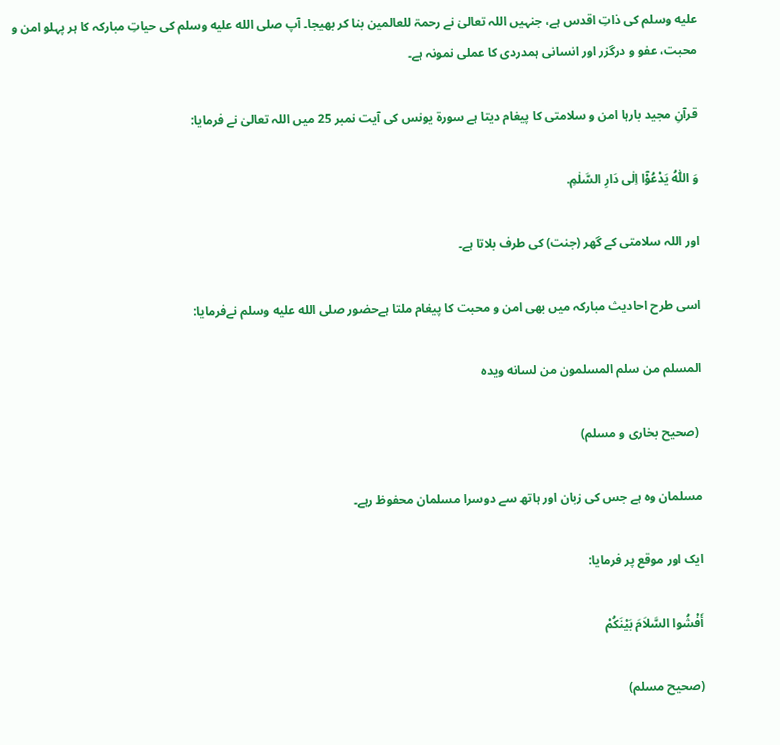عليه وسلم کی ذاتِ اقدس ہے، جنہیں اللہ تعالیٰ نے رحمۃ للعالمین بنا کر بھیجا۔ آپ صلى الله عليه وسلم کی حیاتِ مبارکہ کا ہر پہلو امن و محبت، عفو و درگزر اور انسانی ہمدردی کا عملی نمونہ ہے۔

قرآنِ مجید بارہا امن و سلامتی کا پیغام دیتا ہے سورۃ یونس کی آیت نمبر 25 میں اللہ تعالیٰ نے فرمایا:

وَ اللّٰهُ یَدْعُوْۤا اِلٰی دَارِ السَّلٰمِ.

اور اللہ سلامتی کے گھر (جنت) کی طرف بلاتا ہے۔

اسی طرح احادیث مبارکہ میں بھی امن و محبت کا پیغام ملتا ہےحضور صلى الله عليه وسلم نےفرمایا:

المسلم من سلم المسلمون من لسانه ويده

 (صحیح بخاری و مسلم)

مسلمان وہ ہے جس کی زبان اور ہاتھ سے دوسرا مسلمان محفوظ رہے۔

ایک اور موقع پر فرمایا:

أَفْشُوا السَّلاَمَ بَيْنَكُمْ

(صحیح مسلم)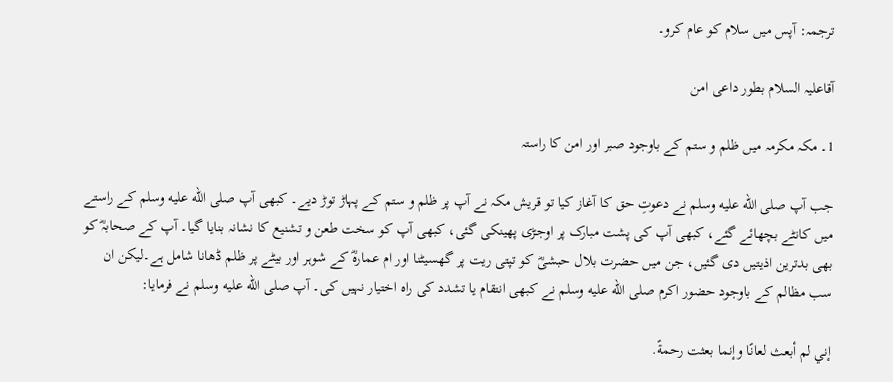ترجمہ: آپس میں سلام کو عام کرو۔

آقاعلیہ السلام بطور داعی امن

1۔ مکہ مکرمہ میں ظلم و ستم کے باوجود صبر اور امن کا راستہ

جب آپ صلى الله عليه وسلم نے دعوتِ حق کا آغاز کیا تو قریش مکہ نے آپ پر ظلم و ستم کے پہاڑ توڑ دیے۔ کبھی آپ صلى الله عليه وسلم کے راستے میں کانٹے بچھائے گئے، کبھی آپ کی پشت مبارک پر اوجڑی پھینکی گئی، کبھی آپ کو سخت طعن و تشنیع کا نشانہ بنایا گیا۔ آپ کے صحابہؓ کو بھی بدترین اذیتیں دی گئیں، جن میں حضرت بلال حبشیؓ کو تپتی ریت پر گھسیٹنا اور ام عمارہؓ کے شوہر اور بیٹے پر ظلم ڈھانا شامل ہے۔لیکن ان سب مظالم کے باوجود حضور اکرم صلى الله عليه وسلم نے کبھی انتقام یا تشدد کی راہ اختیار نہیں کی۔ آپ صلى الله عليه وسلم نے فرمایا:

إني لم أبعث لعانًا وإنما بعثت رحمةً.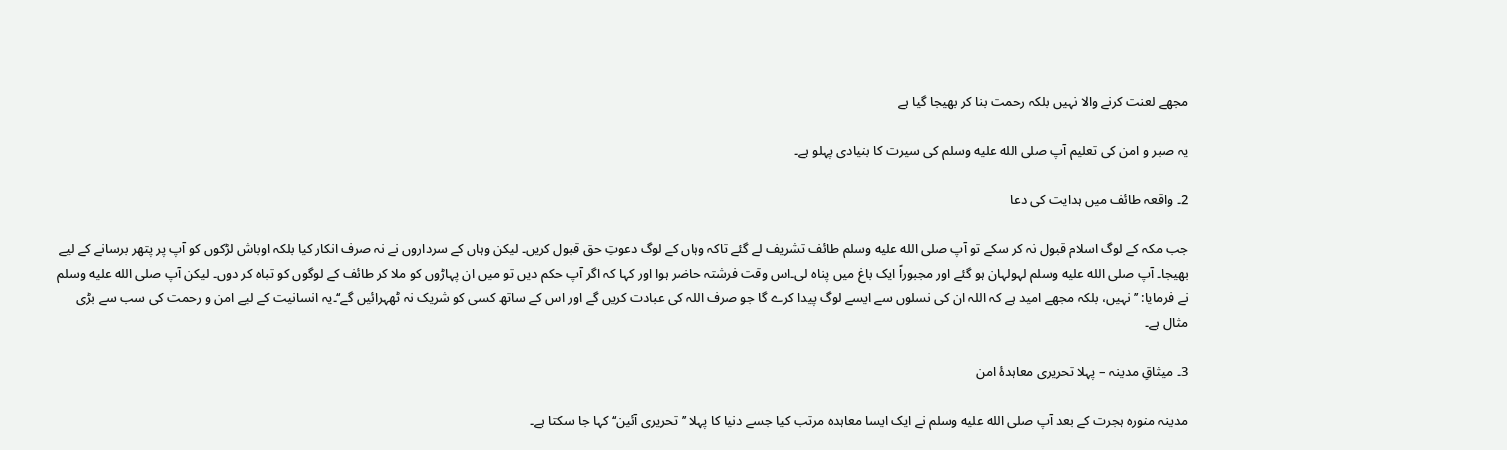مجھے لعنت کرنے والا نہیں بلکہ رحمت بنا کر بھیجا گیا ہے

یہ صبر و امن کی تعلیم آپ صلى الله عليه وسلم کی سیرت کا بنیادی پہلو ہے۔

2۔ واقعہ طائف میں ہدایت کی دعا

جب مکہ کے لوگ اسلام قبول نہ کر سکے تو آپ صلى الله عليه وسلم طائف تشریف لے گئے تاکہ وہاں کے لوگ دعوتِ حق قبول کریں۔ لیکن وہاں کے سرداروں نے نہ صرف انکار کیا بلکہ اوباش لڑکوں کو آپ پر پتھر برسانے کے لیے بھیجا۔ آپ صلى الله عليه وسلم لہولہان ہو گئے اور مجبوراً ایک باغ میں پناہ لی۔اس وقت فرشتہ حاضر ہوا اور کہا کہ اگر آپ حکم دیں تو میں ان پہاڑوں کو ملا کر طائف کے لوگوں کو تباہ کر دوں۔ لیکن آپ صلى الله عليه وسلم نے فرمایا: ’’نہیں، بلکہ مجھے امید ہے کہ اللہ ان کی نسلوں سے ایسے لوگ پیدا کرے گا جو صرف اللہ کی عبادت کریں گے اور اس کے ساتھ کسی کو شریک نہ ٹھہرائیں گے‘‘۔یہ انسانیت کے لیے امن و رحمت کی سب سے بڑی مثال ہے۔

3۔ میثاقِ مدینہ – پہلا تحریری معاہدۂ امن

مدینہ منورہ ہجرت کے بعد آپ صلى الله عليه وسلم نے ایک ایسا معاہدہ مرتب کیا جسے دنیا کا پہلا ’’تحریری آئین‘‘ کہا جا سکتا ہے۔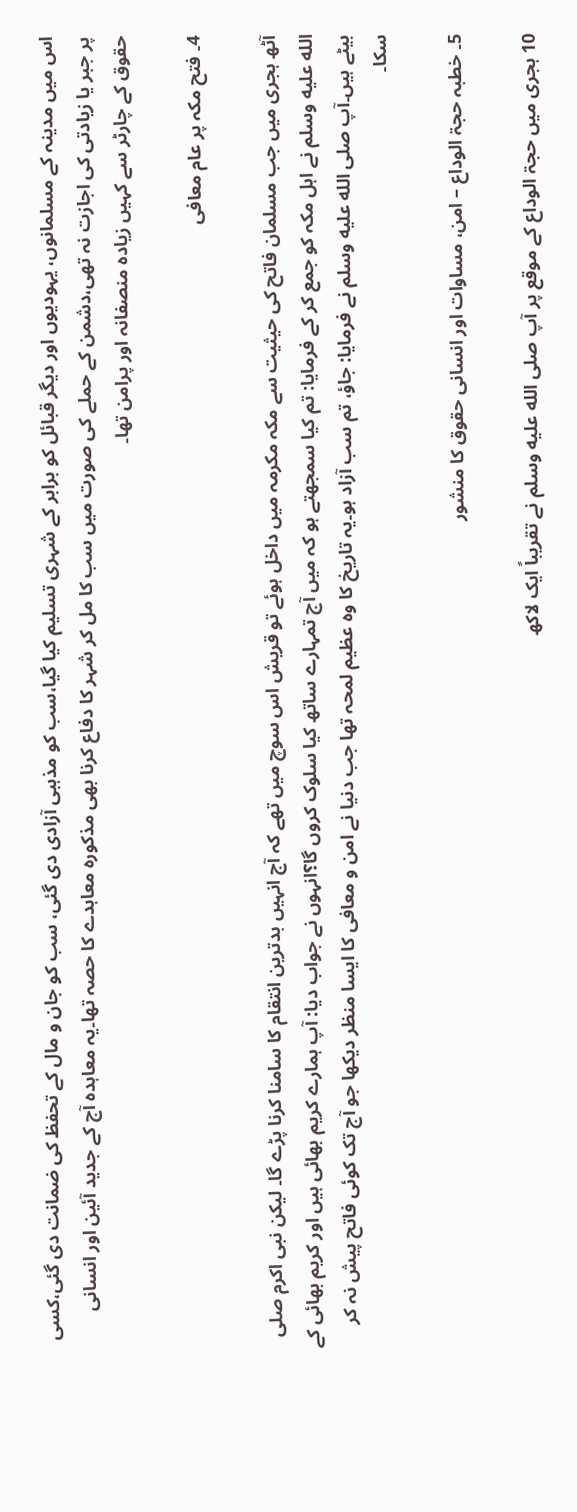اس میں مدینہ کے مسلمانوں، یہودیوں اور دیگر قبائل کو برابر کے شہری تسلیم کیا گیا،سب کو مذہبی آزادی دی گئی، سب کو جان و مال کے تحفظ کی ضمانت دی گئی،کسی پر جبر یا زیادتی کی اجازت نہ تھی،دشمن کے حملے کی صورت میں سب کا مل کر شہر کا دفاع کرنا بھی مذکورہ معاہدے کا حصہ تھا۔یہ معاہدہ آج کے جدید آئین اور انسانی حقوق کے چارٹر سے کہیں زیادہ منصفانہ اور پرامن تھا۔

4۔ فتح مکہ پر عام معافی

آٹھ ہجری میں جب مسلمان فاتح کی حیثیت سے مکہ مکرمہ میں داخل ہوئے تو قریش اس سوچ میں تھے کہ آج انہیں بدترین انتقام کا سامنا کرنا پڑے گا۔ لیکن نبی اکرم صلى الله عليه وسلم نے اہل مکہ کو جمع کر کے فرمایا: تم کیا سمجھتے ہو کہ میں آج تمہارے ساتھ کیا سلوک کروں گا؟انہوں نے جواب دیا: آپ ہمارے کریم بھائی ہیں اور کریم بھائی کے بیٹے ہیں۔آپ صلى الله عليه وسلم نے فرمایا: جاؤ، تم سب آزاد ہو۔یہ تاریخ کا وہ عظیم لمحہ تھا جب دنیا نے امن و معافی کا ایسا منظر دیکھا جو آج تک کوئی فاتح پیش نہ کر سکا۔

5۔ خطبہ حجۃ الوداع – امن، مساوات اور انسانی حقوق کا منشور

10 ہجری میں حجۃ الوداع کے موقع پر آپ صلى الله عليه وسلم نے تقریباً ایک لاکھ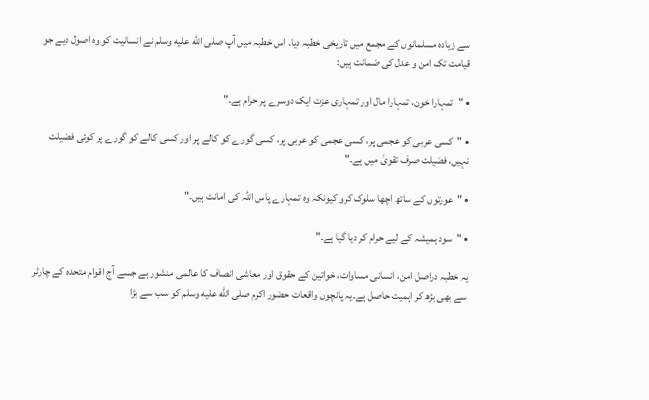سے زیادہ مسلمانوں کے مجمع میں تاریخی خطبہ دیا۔ اس خطبہ میں آپ صلى الله عليه وسلم نے انسانیت کو وہ اصول دیے جو قیامت تک امن و عدل کی ضمانت ہیں:

• "تمہارا خون، تمہارا مال اور تمہاری عزت ایک دوسرے پر حرام ہے۔"

• "کسی عربی کو عجمی پر، کسی عجمی کو عربی پر، کسی گورے کو کالے پر اور کسی کالے کو گورے پر کوئی فضیلت نہیں، فضیلت صرف تقویٰ میں ہے۔"

• "عورتوں کے ساتھ اچھا سلوک کرو کیونکہ وہ تمہارے پاس اللہ کی امانت ہیں۔"

• "سود ہمیشہ کے لیے حرام کر دیا گیا ہے۔"

یہ خطبہ دراصل امن، انسانی مساوات، خواتین کے حقوق اور معاشی انصاف کا عالمی منشور ہے جسے آج اقوام متحدہ کے چارٹر سے بھی بڑھ کر اہمیت حاصل ہے۔یہ پانچوں واقعات حضور اکرم صلى الله عليه وسلم کو سب سے بڑا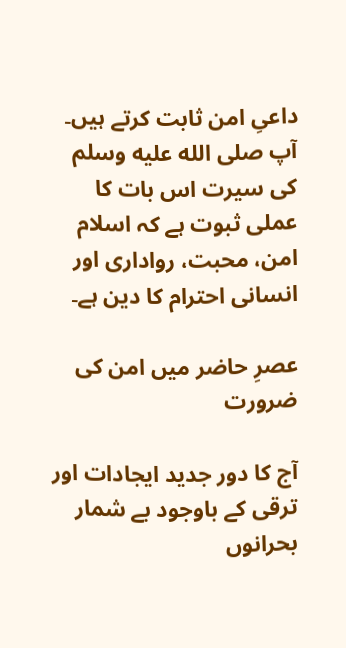داعیِ امن ثابت کرتے ہیں۔ آپ صلى الله عليه وسلم کی سیرت اس بات کا عملی ثبوت ہے کہ اسلام امن، محبت، رواداری اور انسانی احترام کا دین ہے۔

عصرِ حاضر میں امن کی ضرورت

آج کا دور جدید ایجادات اور ترقی کے باوجود بے شمار بحرانوں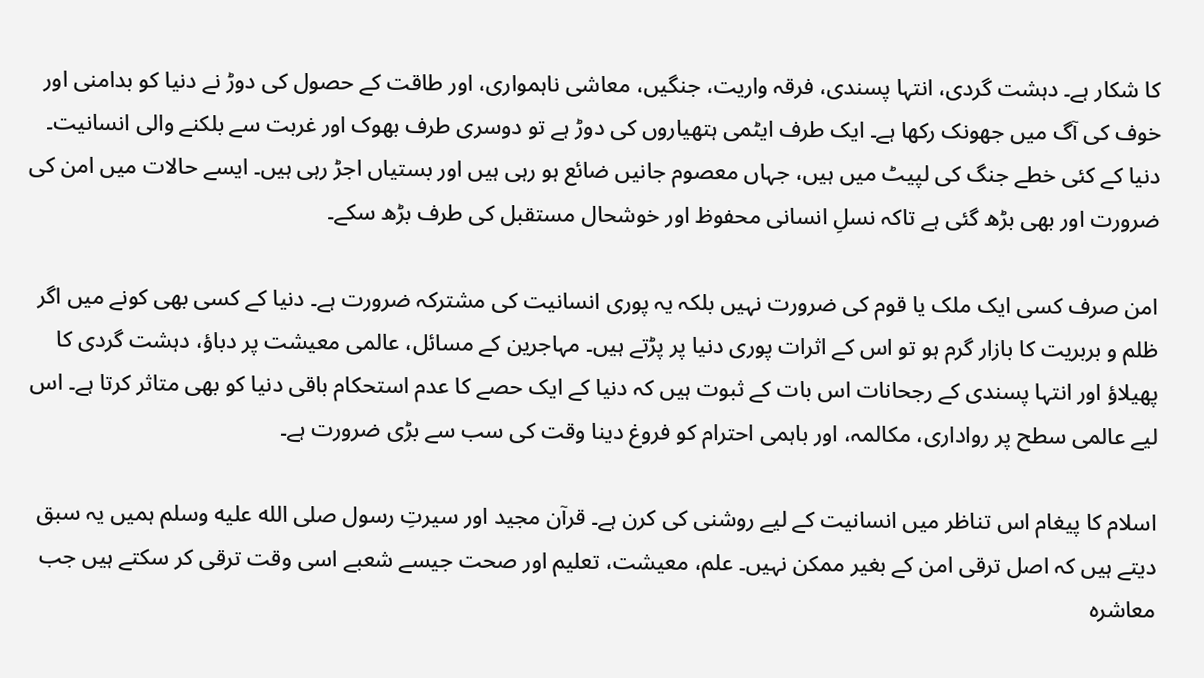کا شکار ہے۔ دہشت گردی، انتہا پسندی، فرقہ واریت، جنگیں، معاشی ناہمواری، اور طاقت کے حصول کی دوڑ نے دنیا کو بدامنی اور خوف کی آگ میں جھونک رکھا ہے۔ ایک طرف ایٹمی ہتھیاروں کی دوڑ ہے تو دوسری طرف بھوک اور غربت سے بلکنے والی انسانیت۔ دنیا کے کئی خطے جنگ کی لپیٹ میں ہیں، جہاں معصوم جانیں ضائع ہو رہی ہیں اور بستیاں اجڑ رہی ہیں۔ ایسے حالات میں امن کی ضرورت اور بھی بڑھ گئی ہے تاکہ نسلِ انسانی محفوظ اور خوشحال مستقبل کی طرف بڑھ سکے۔

امن صرف کسی ایک ملک یا قوم کی ضرورت نہیں بلکہ یہ پوری انسانیت کی مشترکہ ضرورت ہے۔ دنیا کے کسی بھی کونے میں اگر ظلم و بربریت کا بازار گرم ہو تو اس کے اثرات پوری دنیا پر پڑتے ہیں۔ مہاجرین کے مسائل، عالمی معیشت پر دباؤ، دہشت گردی کا پھیلاؤ اور انتہا پسندی کے رجحانات اس بات کے ثبوت ہیں کہ دنیا کے ایک حصے کا عدم استحکام باقی دنیا کو بھی متاثر کرتا ہے۔ اس لیے عالمی سطح پر رواداری، مکالمہ، اور باہمی احترام کو فروغ دینا وقت کی سب سے بڑی ضرورت ہے۔

اسلام کا پیغام اس تناظر میں انسانیت کے لیے روشنی کی کرن ہے۔ قرآن مجید اور سیرتِ رسول صلى الله عليه وسلم ہمیں یہ سبق دیتے ہیں کہ اصل ترقی امن کے بغیر ممکن نہیں۔ علم، معیشت، تعلیم اور صحت جیسے شعبے اسی وقت ترقی کر سکتے ہیں جب معاشرہ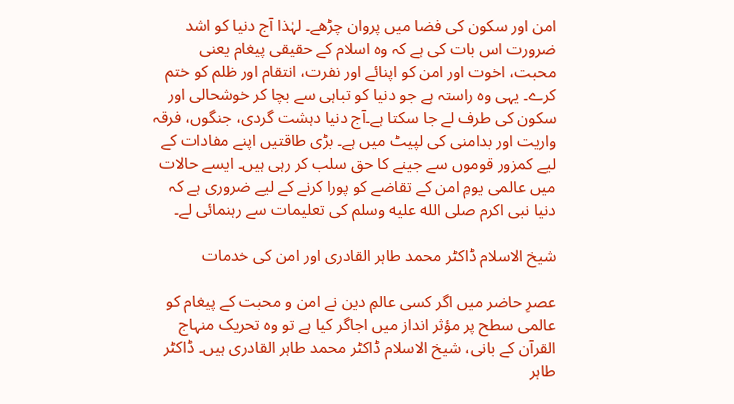امن اور سکون کی فضا میں پروان چڑھے۔ لہٰذا آج دنیا کو اشد ضرورت اس بات کی ہے کہ وہ اسلام کے حقیقی پیغام یعنی محبت، اخوت اور امن کو اپنائے اور نفرت، انتقام اور ظلم کو ختم کرے۔ یہی وہ راستہ ہے جو دنیا کو تباہی سے بچا کر خوشحالی اور سکون کی طرف لے جا سکتا ہے۔آج دنیا دہشت گردی، جنگوں، فرقہ واریت اور بدامنی کی لپیٹ میں ہے۔ بڑی طاقتیں اپنے مفادات کے لیے کمزور قوموں سے جینے کا حق سلب کر رہی ہیں۔ ایسے حالات میں عالمی یومِ امن کے تقاضے کو پورا کرنے کے لیے ضروری ہے کہ دنیا نبی اکرم صلى الله عليه وسلم کی تعلیمات سے رہنمائی لے۔

شیخ الاسلام ڈاکٹر محمد طاہر القادری اور امن کی خدمات

عصرِ حاضر میں اگر کسی عالمِ دین نے امن و محبت کے پیغام کو عالمی سطح پر مؤثر انداز میں اجاگر کیا ہے تو وہ تحریک منہاج القرآن کے بانی، شیخ الاسلام ڈاکٹر محمد طاہر القادری ہیں۔ ڈاکٹر طاہر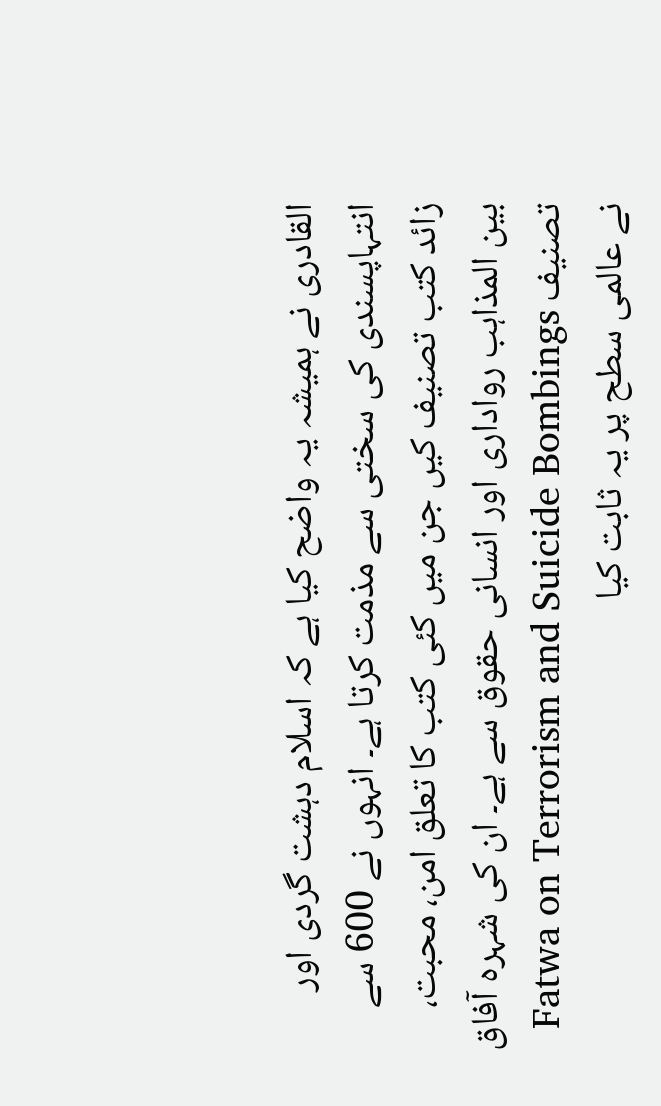القادری نے ہمیشہ یہ واضح کیا ہے کہ اسلام دہشت گردی اور انتہاپسندی کی سختی سے مذمت کرتا ہے۔ انہوں نے 600 سے زائد کتب تصنیف کیں جن میں کئی کتب کا تعلق امن، محبت، بین المذاہب رواداری اور انسانی حقوق سے ہے۔ ان کی شہرہ آفاق تصنیف Fatwa on Terrorism and Suicide Bombings نے عالمی سطح پر یہ ثابت کیا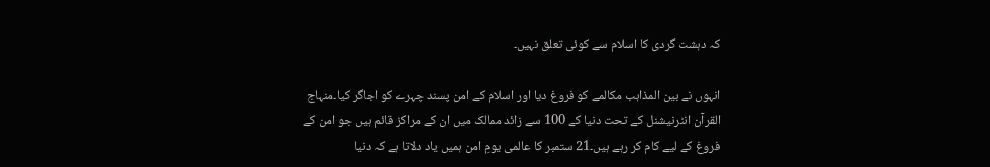کہ دہشت گردی کا اسلام سے کوئی تعلق نہیں۔

انہوں نے بین المذاہب مکالمے کو فروغ دیا اور اسلام کے امن پسند چہرے کو اجاگر کیا۔منہاج القرآن انٹرنیشنل کے تحت دنیا کے 100 سے زائد ممالک میں ان کے مراکز قائم ہیں جو امن کے فروغ کے لیے کام کر رہے ہیں۔21 ستمبر کا عالمی یومِ امن ہمیں یاد دلاتا ہے کہ دنیا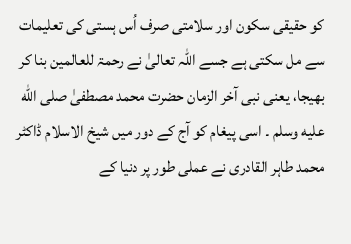کو حقیقی سکون اور سلامتی صرف اُس ہستی کی تعلیمات سے مل سکتی ہے جسے اللہ تعالیٰ نے رحمۃ للعالمین بنا کر بھیجا، یعنی نبی آخر الزمان حضرت محمد مصطفیٰ صلى الله عليه وسلم ۔ اسی پیغام کو آج کے دور میں شیخ الاسلام ڈاکٹر محمد طاہر القادری نے عملی طور پر دنیا کے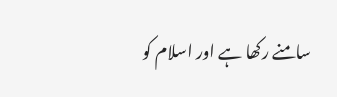سامنے رکھا ہے اور اسلام کو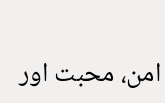امن، محبت اور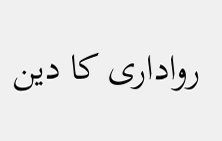رواداری کا دین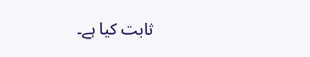ثابت کیا ہے۔